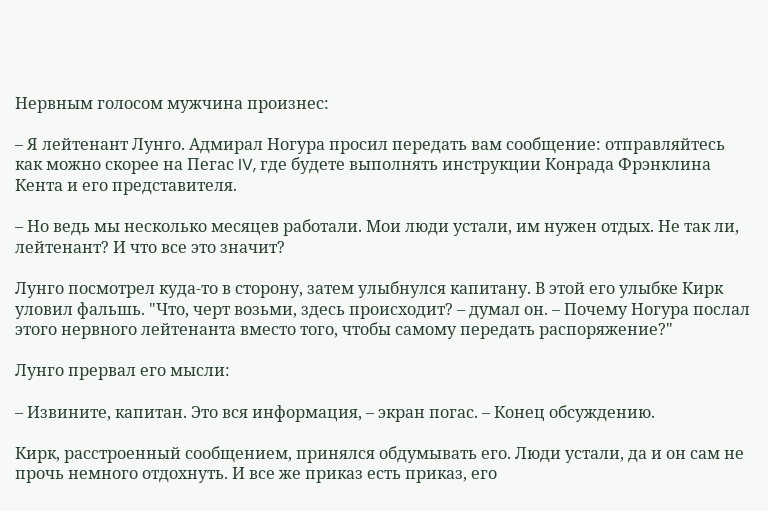Нервным голосом мужчина произнес:

– Я лейтенант Лунго. Адмирал Ногура просил передать вам сообщение: отправляйтесь как можно скорее на Пегас IV, где будете выполнять инструкции Конрада Фрэнклина Кента и его представителя.

– Но ведь мы несколько месяцев работали. Мои люди устали, им нужен отдых. Не так ли, лейтенант? И что все это значит?

Лунго посмотрел куда-то в сторону, затем улыбнулся капитану. В этой его улыбке Кирк уловил фальшь. "Что, черт возьми, здесь происходит? – думал он. – Почему Ногура послал этого нервного лейтенанта вместо того, чтобы самому передать распоряжение?"

Лунго прервал его мысли:

– Извините, капитан. Это вся информация, – экран погас. – Конец обсуждению.

Кирк, расстроенный сообщением, принялся обдумывать его. Люди устали, да и он сам не прочь немного отдохнуть. И все же приказ есть приказ, его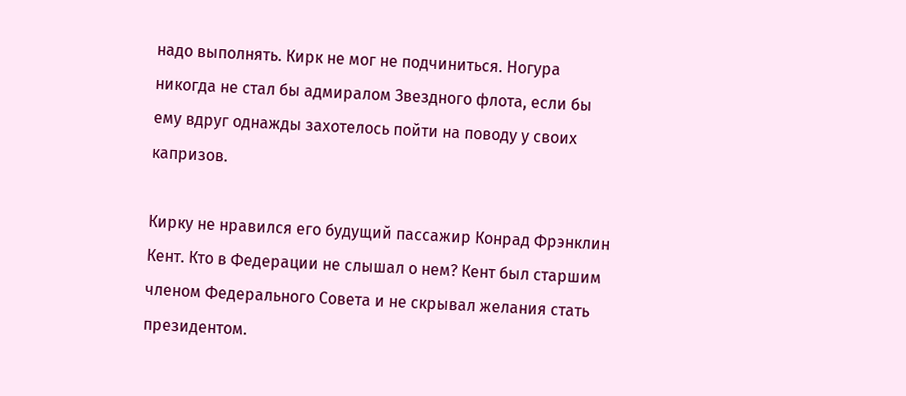надо выполнять. Кирк не мог не подчиниться. Ногура никогда не стал бы адмиралом Звездного флота, если бы ему вдруг однажды захотелось пойти на поводу у своих капризов.

Кирку не нравился его будущий пассажир Конрад Фрэнклин Кент. Кто в Федерации не слышал о нем? Кент был старшим членом Федерального Совета и не скрывал желания стать президентом.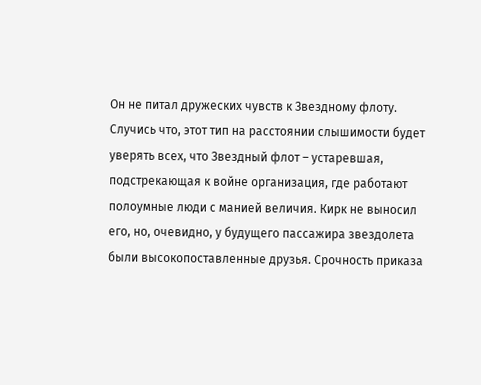Он не питал дружеских чувств к Звездному флоту. Случись что, этот тип на расстоянии слышимости будет уверять всех, что Звездный флот – устаревшая, подстрекающая к войне организация, где работают полоумные люди с манией величия. Кирк не выносил его, но, очевидно, у будущего пассажира звездолета были высокопоставленные друзья. Срочность приказа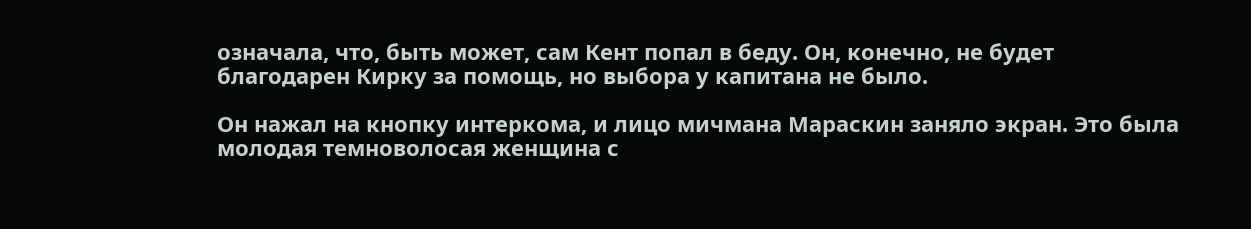означала, что, быть может, сам Кент попал в беду. Он, конечно, не будет благодарен Кирку за помощь, но выбора у капитана не было.

Он нажал на кнопку интеркома, и лицо мичмана Мараскин заняло экран. Это была молодая темноволосая женщина с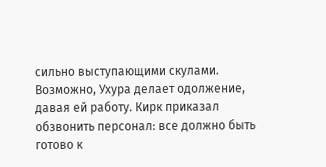сильно выступающими скулами. Возможно, Ухура делает одолжение, давая ей работу. Кирк приказал обзвонить персонал: все должно быть готово к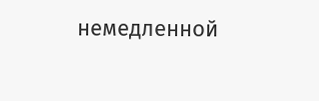немедленной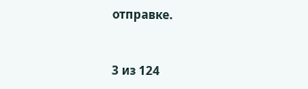отправке.



3 из 124